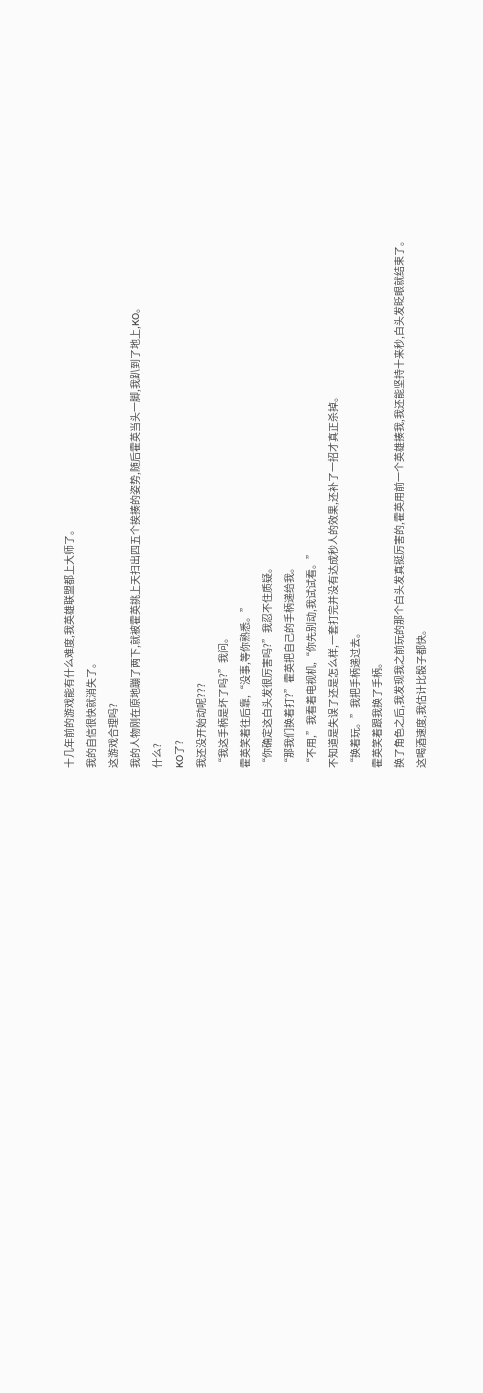十几年前的游戏能有什么难度,我英雄联盟都上大师了。
我的自信很快就消失了。
这游戏合理吗?
我的人物刚在原地蹦了两下,就被霍英挑上天扫出四五个挨揍的姿势,随后霍英当头一脚,我趴到了地上,KO。
什么?
KO了?
我还没开始动呢???
“我这手柄是坏了吗?”我问。
霍英笑着往后靠,“没事,等你熟悉。”
“你确定这白头发很厉害吗?”我忍不住质疑。
“那我们换着打?”霍英把自己的手柄递给我。
“不用,”我看着电视机,“你先别动,我试试看。”
不知道是失误了还是怎么样,一套打完并没有达成秒人的效果,还补了一招才真正杀掉。
“换着玩。”我把手柄递过去。
霍英笑着跟我换了手柄。
换了角色之后,我发现我之前玩的那个白头发真挺厉害的,霍英用前一个英雄揍我,我还能坚持十来秒,白头发眨眼就结束了。
这喝酒速度,我估计比骰子都快。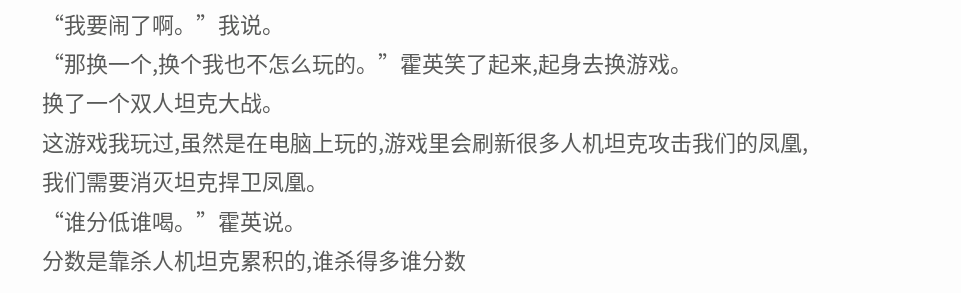“我要闹了啊。”我说。
“那换一个,换个我也不怎么玩的。”霍英笑了起来,起身去换游戏。
换了一个双人坦克大战。
这游戏我玩过,虽然是在电脑上玩的,游戏里会刷新很多人机坦克攻击我们的凤凰,我们需要消灭坦克捍卫凤凰。
“谁分低谁喝。”霍英说。
分数是靠杀人机坦克累积的,谁杀得多谁分数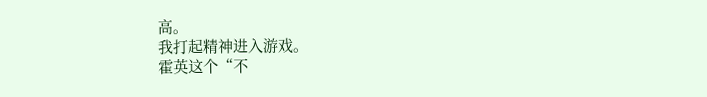高。
我打起精神进入游戏。
霍英这个“不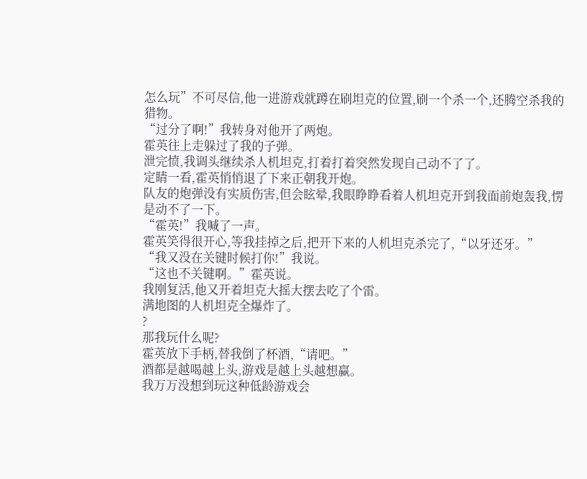怎么玩”不可尽信,他一进游戏就蹲在刷坦克的位置,刷一个杀一个,还腾空杀我的猎物。
“过分了啊!”我转身对他开了两炮。
霍英往上走躲过了我的子弹。
泄完愤,我调头继续杀人机坦克,打着打着突然发现自己动不了了。
定睛一看,霍英悄悄退了下来正朝我开炮。
队友的炮弹没有实质伤害,但会眩晕,我眼睁睁看着人机坦克开到我面前炮轰我,愣是动不了一下。
“霍英!”我喊了一声。
霍英笑得很开心,等我挂掉之后,把开下来的人机坦克杀完了,“以牙还牙。”
“我又没在关键时候打你!”我说。
“这也不关键啊。”霍英说。
我刚复活,他又开着坦克大摇大摆去吃了个雷。
满地图的人机坦克全爆炸了。
?
那我玩什么呢?
霍英放下手柄,替我倒了杯酒,“请吧。”
酒都是越喝越上头,游戏是越上头越想赢。
我万万没想到玩这种低龄游戏会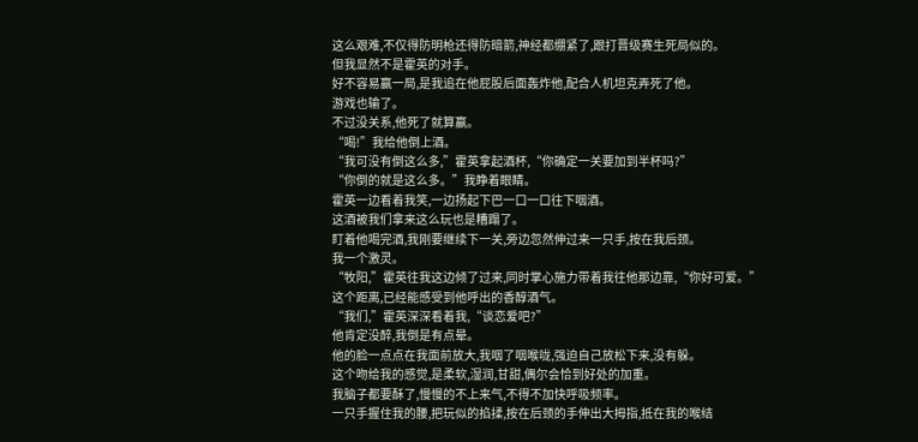这么艰难,不仅得防明枪还得防暗箭,神经都绷紧了,跟打晋级赛生死局似的。
但我显然不是霍英的对手。
好不容易赢一局,是我追在他屁股后面轰炸他,配合人机坦克弄死了他。
游戏也输了。
不过没关系,他死了就算赢。
“喝!”我给他倒上酒。
“我可没有倒这么多,”霍英拿起酒杯,“你确定一关要加到半杯吗?”
“你倒的就是这么多。”我睁着眼睛。
霍英一边看着我笑,一边扬起下巴一口一口往下咽酒。
这酒被我们拿来这么玩也是糟蹋了。
盯着他喝完酒,我刚要继续下一关,旁边忽然伸过来一只手,按在我后颈。
我一个激灵。
“牧阳,”霍英往我这边倾了过来,同时掌心施力带着我往他那边靠,“你好可爱。”
这个距离,已经能感受到他呼出的香醇酒气。
“我们,”霍英深深看着我,“谈恋爱吧?”
他肯定没醉,我倒是有点晕。
他的脸一点点在我面前放大,我咽了咽喉咙,强迫自己放松下来,没有躲。
这个吻给我的感觉,是柔软,湿润,甘甜,偶尔会恰到好处的加重。
我脑子都要酥了,慢慢的不上来气,不得不加快呼吸频率。
一只手握住我的腰,把玩似的掐揉,按在后颈的手伸出大拇指,抵在我的喉结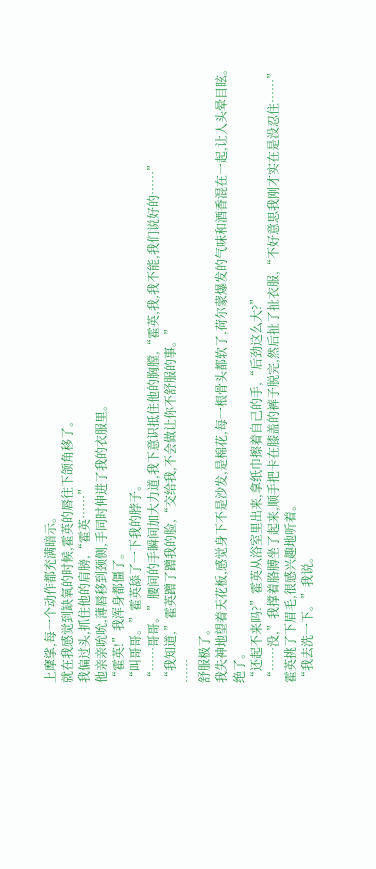上摩挲,每一个动作都充满暗示。
就在我感觉到缺氧的时候,霍英的唇往下颌角移了。
我偏过头,抓住他的肩膀,“霍英……”
他亲亲吮吮,薄唇移到颈侧,手同时伸进了我的衣服里。
“霍英!”我浑身都僵了。
“叫哥哥。”霍英舔了一下我的脖子。
“……哥哥。”腰间的手瞬间加大力道,我下意识抵住他的胸膛,“霍英,我,我不能,我们说好的……”
“我知道,”霍英蹭了蹭我的脸,“交给我,不会做让你不舒服的事。”
……
舒服极了。
我失神地望着天花板,感觉身下不是沙发,是棉花,每一根骨头都软了,荷尔蒙爆发的气味和酒香混在一起,让人头晕目眩。
绝了。
“还起不来吗?”霍英从浴室里出来,拿纸巾擦着自己的手,“后劲这么大?”
“……没,”我撑着胳膊坐了起来,顺手把卡在膝盖的裤子脱完,然后扯了扯衣服,“不好意思我刚才实在是没忍住……”
霍英挑了下眉毛,很感兴趣地听着。
“我去洗一下。”我说。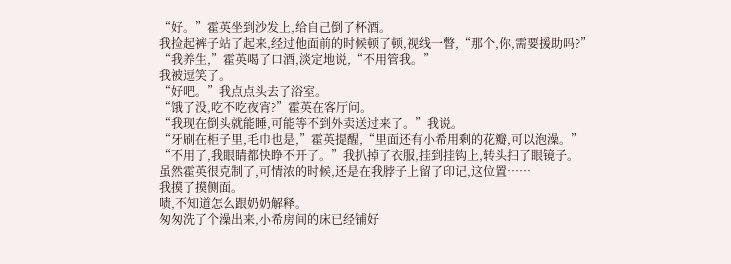“好。”霍英坐到沙发上,给自己倒了杯酒。
我捡起裤子站了起来,经过他面前的时候顿了顿,视线一瞥,“那个,你,需要援助吗?”
“我养生,”霍英喝了口酒,淡定地说,“不用管我。”
我被逗笑了。
“好吧。”我点点头去了浴室。
“饿了没,吃不吃夜宵?”霍英在客厅问。
“我现在倒头就能睡,可能等不到外卖送过来了。”我说。
“牙刷在柜子里,毛巾也是,”霍英提醒,“里面还有小希用剩的花瓣,可以泡澡。”
“不用了,我眼睛都快睁不开了。”我扒掉了衣服,挂到挂钩上,转头扫了眼镜子。
虽然霍英很克制了,可情浓的时候,还是在我脖子上留了印记,这位置……
我摸了摸侧面。
啧,不知道怎么跟奶奶解释。
匆匆洗了个澡出来,小希房间的床已经铺好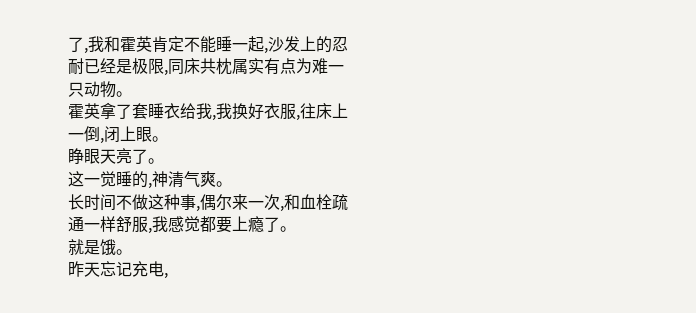了,我和霍英肯定不能睡一起,沙发上的忍耐已经是极限,同床共枕属实有点为难一只动物。
霍英拿了套睡衣给我,我换好衣服,往床上一倒,闭上眼。
睁眼天亮了。
这一觉睡的,神清气爽。
长时间不做这种事,偶尔来一次,和血栓疏通一样舒服,我感觉都要上瘾了。
就是饿。
昨天忘记充电,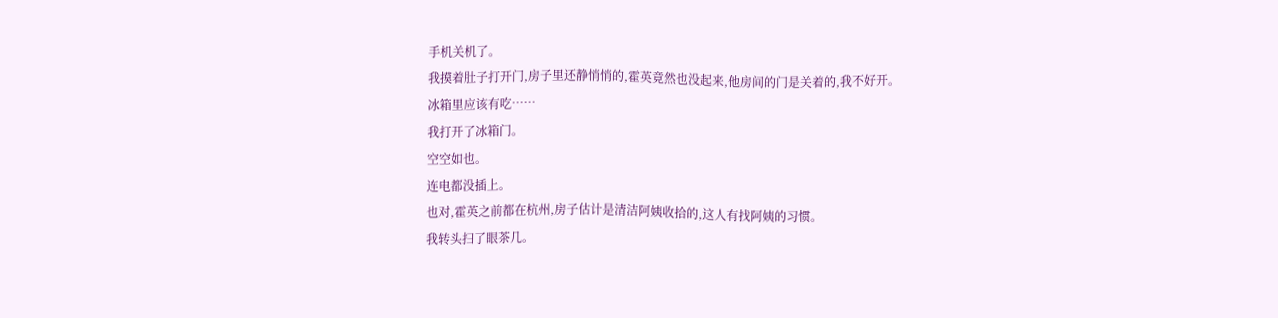手机关机了。
我摸着肚子打开门,房子里还静悄悄的,霍英竟然也没起来,他房间的门是关着的,我不好开。
冰箱里应该有吃……
我打开了冰箱门。
空空如也。
连电都没插上。
也对,霍英之前都在杭州,房子估计是清洁阿姨收拾的,这人有找阿姨的习惯。
我转头扫了眼茶几。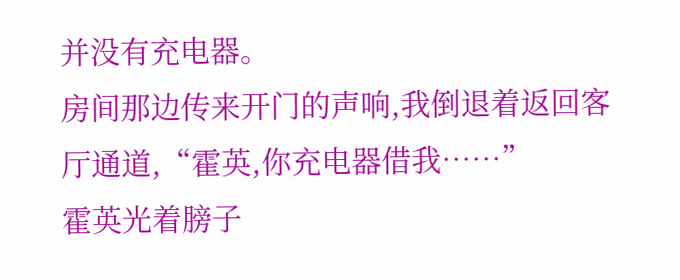并没有充电器。
房间那边传来开门的声响,我倒退着返回客厅通道,“霍英,你充电器借我……”
霍英光着膀子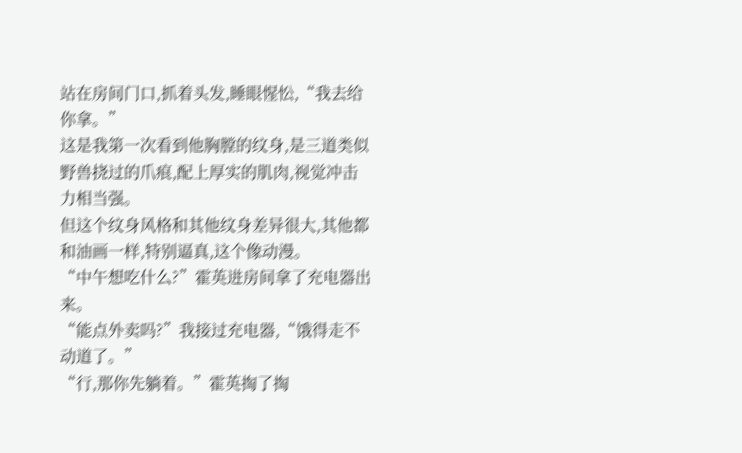站在房间门口,抓着头发,睡眼惺忪,“我去给你拿。”
这是我第一次看到他胸膛的纹身,是三道类似野兽挠过的爪痕,配上厚实的肌肉,视觉冲击力相当强。
但这个纹身风格和其他纹身差异很大,其他都和油画一样,特别逼真,这个像动漫。
“中午想吃什么?”霍英进房间拿了充电器出来。
“能点外卖吗?”我接过充电器,“饿得走不动道了。”
“行,那你先躺着。”霍英掏了掏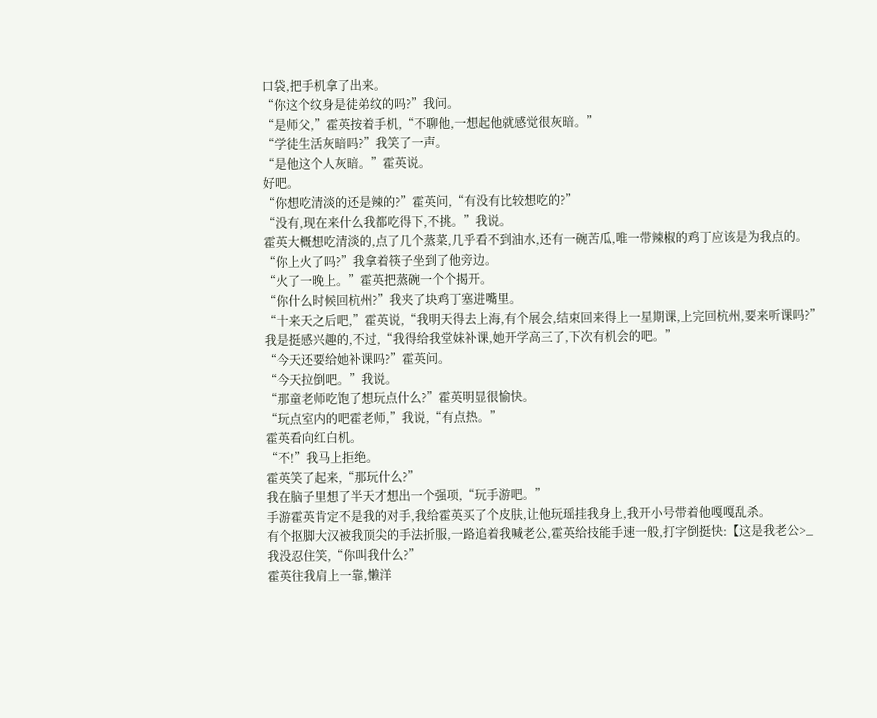口袋,把手机拿了出来。
“你这个纹身是徒弟纹的吗?”我问。
“是师父,”霍英按着手机,“不聊他,一想起他就感觉很灰暗。”
“学徒生活灰暗吗?”我笑了一声。
“是他这个人灰暗。”霍英说。
好吧。
“你想吃清淡的还是辣的?”霍英问,“有没有比较想吃的?”
“没有,现在来什么我都吃得下,不挑。”我说。
霍英大概想吃清淡的,点了几个蒸菜,几乎看不到油水,还有一碗苦瓜,唯一带辣椒的鸡丁应该是为我点的。
“你上火了吗?”我拿着筷子坐到了他旁边。
“火了一晚上。”霍英把蒸碗一个个揭开。
“你什么时候回杭州?”我夹了块鸡丁塞进嘴里。
“十来天之后吧,”霍英说,“我明天得去上海,有个展会,结束回来得上一星期课,上完回杭州,要来听课吗?”
我是挺感兴趣的,不过,“我得给我堂妹补课,她开学高三了,下次有机会的吧。”
“今天还要给她补课吗?”霍英问。
“今天拉倒吧。”我说。
“那童老师吃饱了想玩点什么?”霍英明显很愉快。
“玩点室内的吧霍老师,”我说,“有点热。”
霍英看向红白机。
“不!”我马上拒绝。
霍英笑了起来,“那玩什么?”
我在脑子里想了半天才想出一个强项,“玩手游吧。”
手游霍英肯定不是我的对手,我给霍英买了个皮肤,让他玩瑶挂我身上,我开小号带着他嘎嘎乱杀。
有个抠脚大汉被我顶尖的手法折服,一路追着我喊老公,霍英给技能手速一般,打字倒挺快:【这是我老公>_
我没忍住笑,“你叫我什么?”
霍英往我肩上一靠,懒洋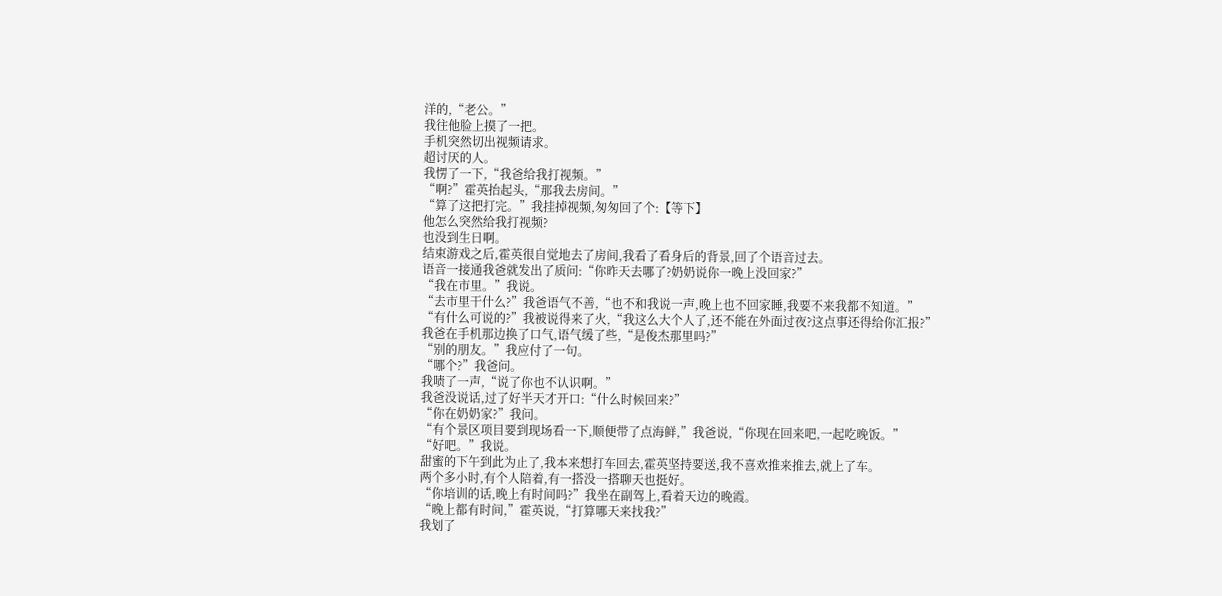洋的,“老公。”
我往他脸上摸了一把。
手机突然切出视频请求。
超讨厌的人。
我愣了一下,“我爸给我打视频。”
“啊?”霍英抬起头,“那我去房间。”
“算了这把打完。”我挂掉视频,匆匆回了个:【等下】
他怎么突然给我打视频?
也没到生日啊。
结束游戏之后,霍英很自觉地去了房间,我看了看身后的背景,回了个语音过去。
语音一接通我爸就发出了质问:“你昨天去哪了?奶奶说你一晚上没回家?”
“我在市里。”我说。
“去市里干什么?”我爸语气不善,“也不和我说一声,晚上也不回家睡,我要不来我都不知道。”
“有什么可说的?”我被说得来了火,“我这么大个人了,还不能在外面过夜?这点事还得给你汇报?”
我爸在手机那边换了口气,语气缓了些,“是俊杰那里吗?”
“别的朋友。”我应付了一句。
“哪个?”我爸问。
我啧了一声,“说了你也不认识啊。”
我爸没说话,过了好半天才开口:“什么时候回来?”
“你在奶奶家?”我问。
“有个景区项目要到现场看一下,顺便带了点海鲜,”我爸说,“你现在回来吧,一起吃晚饭。”
“好吧。”我说。
甜蜜的下午到此为止了,我本来想打车回去,霍英坚持要送,我不喜欢推来推去,就上了车。
两个多小时,有个人陪着,有一搭没一搭聊天也挺好。
“你培训的话,晚上有时间吗?”我坐在副驾上,看着天边的晚霞。
“晚上都有时间,”霍英说,“打算哪天来找我?”
我划了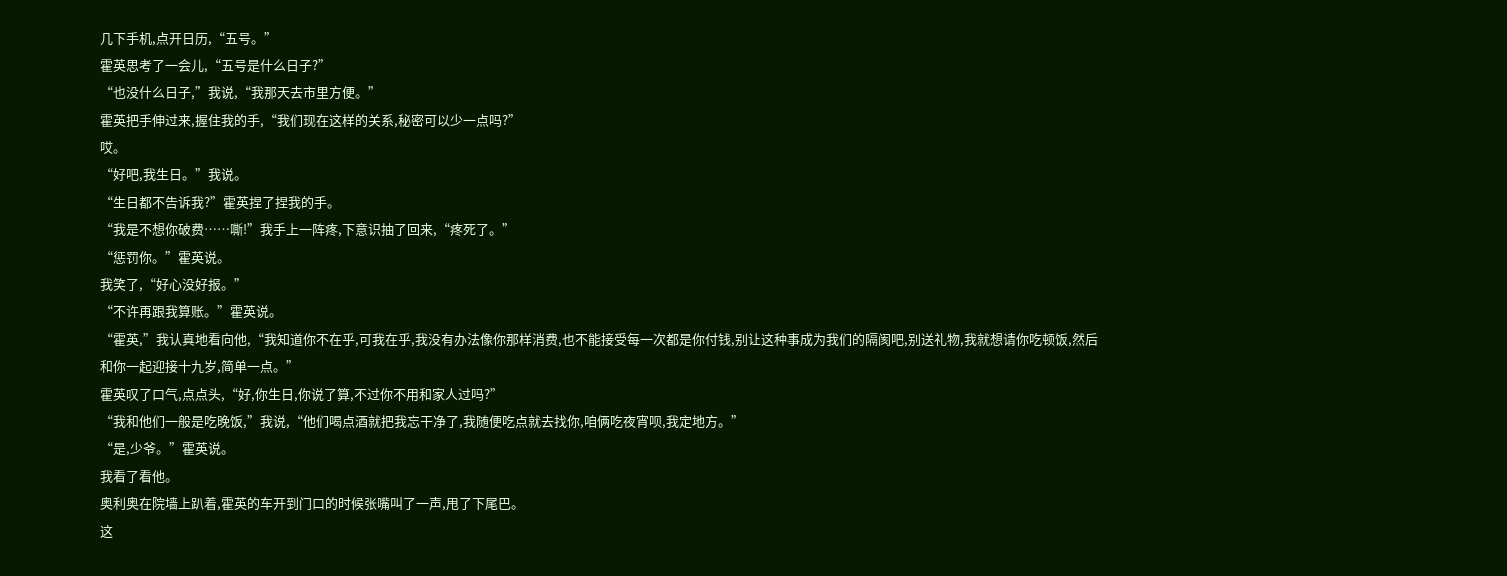几下手机,点开日历,“五号。”
霍英思考了一会儿,“五号是什么日子?”
“也没什么日子,”我说,“我那天去市里方便。”
霍英把手伸过来,握住我的手,“我们现在这样的关系,秘密可以少一点吗?”
哎。
“好吧,我生日。”我说。
“生日都不告诉我?”霍英捏了捏我的手。
“我是不想你破费……嘶!”我手上一阵疼,下意识抽了回来,“疼死了。”
“惩罚你。”霍英说。
我笑了,“好心没好报。”
“不许再跟我算账。”霍英说。
“霍英,”我认真地看向他,“我知道你不在乎,可我在乎,我没有办法像你那样消费,也不能接受每一次都是你付钱,别让这种事成为我们的隔阂吧,别送礼物,我就想请你吃顿饭,然后和你一起迎接十九岁,简单一点。”
霍英叹了口气,点点头,“好,你生日,你说了算,不过你不用和家人过吗?”
“我和他们一般是吃晚饭,”我说,“他们喝点酒就把我忘干净了,我随便吃点就去找你,咱俩吃夜宵呗,我定地方。”
“是,少爷。”霍英说。
我看了看他。
奥利奥在院墙上趴着,霍英的车开到门口的时候张嘴叫了一声,甩了下尾巴。
这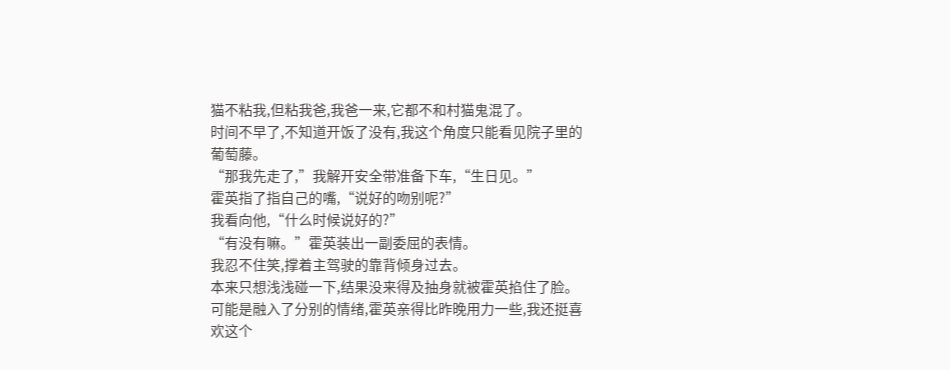猫不粘我,但粘我爸,我爸一来,它都不和村猫鬼混了。
时间不早了,不知道开饭了没有,我这个角度只能看见院子里的葡萄藤。
“那我先走了,”我解开安全带准备下车,“生日见。”
霍英指了指自己的嘴,“说好的吻别呢?”
我看向他,“什么时候说好的?”
“有没有嘛。”霍英装出一副委屈的表情。
我忍不住笑,撑着主驾驶的靠背倾身过去。
本来只想浅浅碰一下,结果没来得及抽身就被霍英掐住了脸。
可能是融入了分别的情绪,霍英亲得比昨晚用力一些,我还挺喜欢这个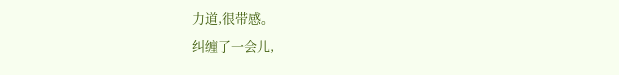力道,很带感。
纠缠了一会儿,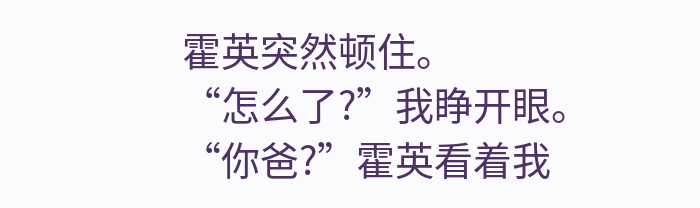霍英突然顿住。
“怎么了?”我睁开眼。
“你爸?”霍英看着我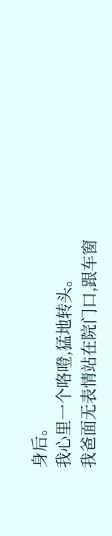身后。
我心里一个咯噔,猛地转头。
我爸面无表情站在院门口,跟车窗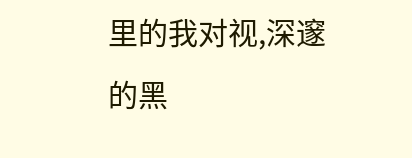里的我对视,深邃的黑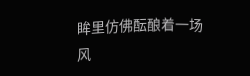眸里仿佛酝酿着一场风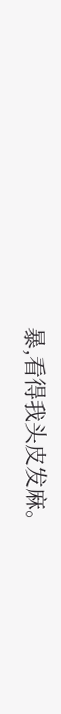暴,看得我头皮发麻。